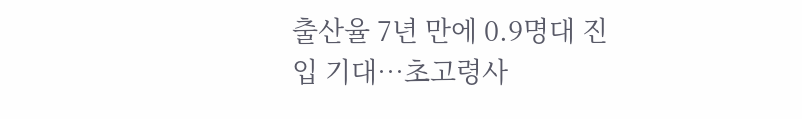출산율 7년 만에 0.9명대 진입 기대…초고령사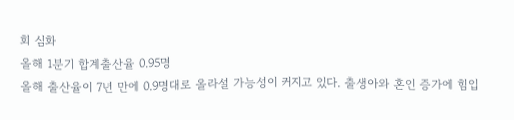회 심화
올해 1분기 합계출산율 0.95명
올해 출산율이 7년 만에 0.9명대로 올라설 가능성이 커지고 있다. 출생아와 혼인 증가에 힘입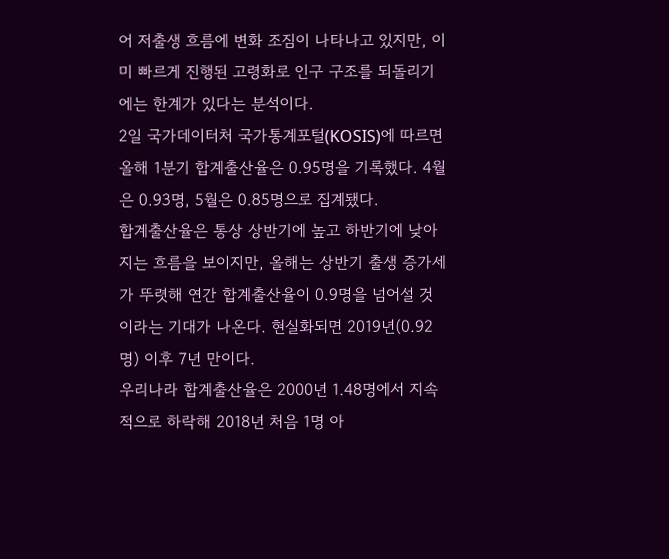어 저출생 흐름에 변화 조짐이 나타나고 있지만, 이미 빠르게 진행된 고령화로 인구 구조를 되돌리기에는 한계가 있다는 분석이다.
2일 국가데이터처 국가통계포털(KOSIS)에 따르면 올해 1분기 합계출산율은 0.95명을 기록했다. 4월은 0.93명, 5월은 0.85명으로 집계됐다.
합계출산율은 통상 상반기에 높고 하반기에 낮아지는 흐름을 보이지만, 올해는 상반기 출생 증가세가 뚜렷해 연간 합계출산율이 0.9명을 넘어설 것이라는 기대가 나온다. 현실화되면 2019년(0.92명) 이후 7년 만이다.
우리나라 합계출산율은 2000년 1.48명에서 지속적으로 하락해 2018년 처음 1명 아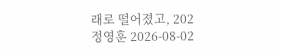래로 떨어졌고, 202
정영훈 2026-08-02